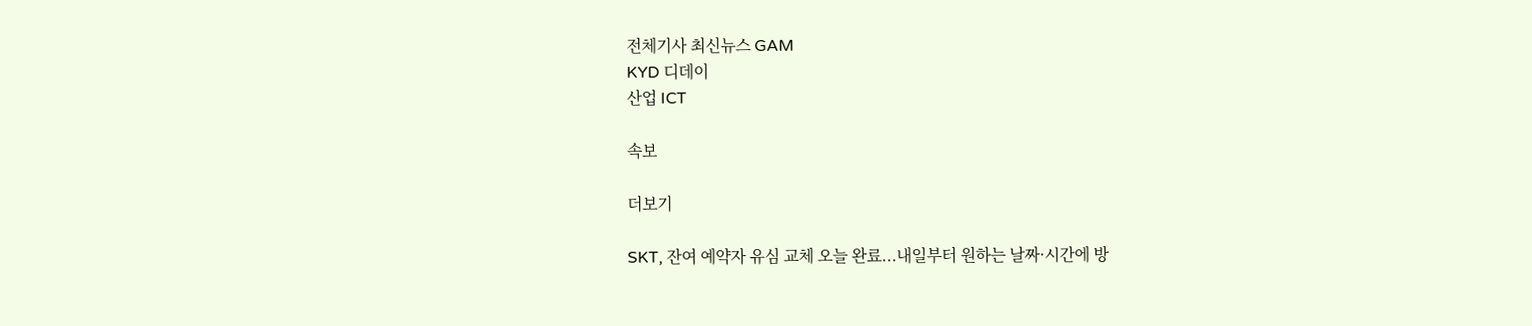전체기사 최신뉴스 GAM
KYD 디데이
산업 ICT

속보

더보기

SKT, 잔여 예약자 유심 교체 오늘 완료...내일부터 원하는 날짜·시간에 방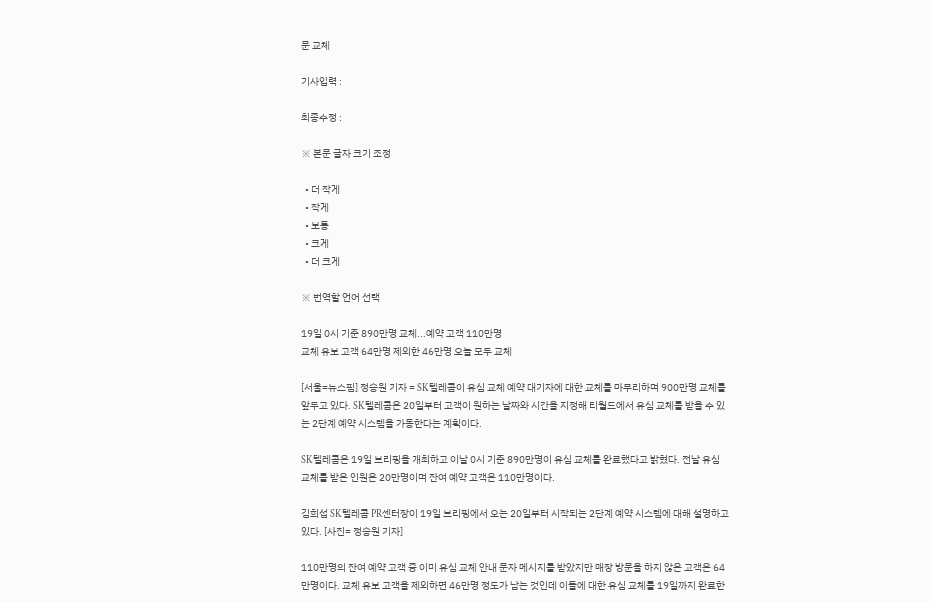문 교체

기사입력 :

최종수정 :

※ 본문 글자 크기 조정

  • 더 작게
  • 작게
  • 보통
  • 크게
  • 더 크게

※ 번역할 언어 선택

19일 0시 기준 890만명 교체...예약 고객 110만명
교체 유보 고객 64만명 제외한 46만명 오늘 모두 교체

[서울=뉴스핌] 정승원 기자 = SK텔레콤이 유심 교체 예약 대기자에 대한 교체를 마무리하며 900만명 교체를 앞두고 있다. SK텔레콤은 20일부터 고객이 원하는 날짜와 시간을 지정해 티월드에서 유심 교체를 받을 수 있는 2단계 예약 시스템을 가동한다는 계획이다.

SK텔레콤은 19일 브리핑을 개최하고 이날 0시 기준 890만명이 유심 교체를 완료했다고 밝혔다. 전날 유심 교체를 받은 인원은 20만명이며 잔여 예약 고객은 110만명이다.

김희섭 SK텔레콤 PR센터장이 19일 브리핑에서 오는 20일부터 시작되는 2단계 예약 시스템에 대해 설명하고 있다. [사진= 정승원 기자]

110만명의 잔여 예약 고객 중 이미 유심 교체 안내 문자 메시지를 받았지만 매장 방문을 하지 않은 고객은 64만명이다. 교체 유보 고객을 제외하면 46만명 정도가 남는 것인데 이들에 대한 유심 교체를 19일까지 완료한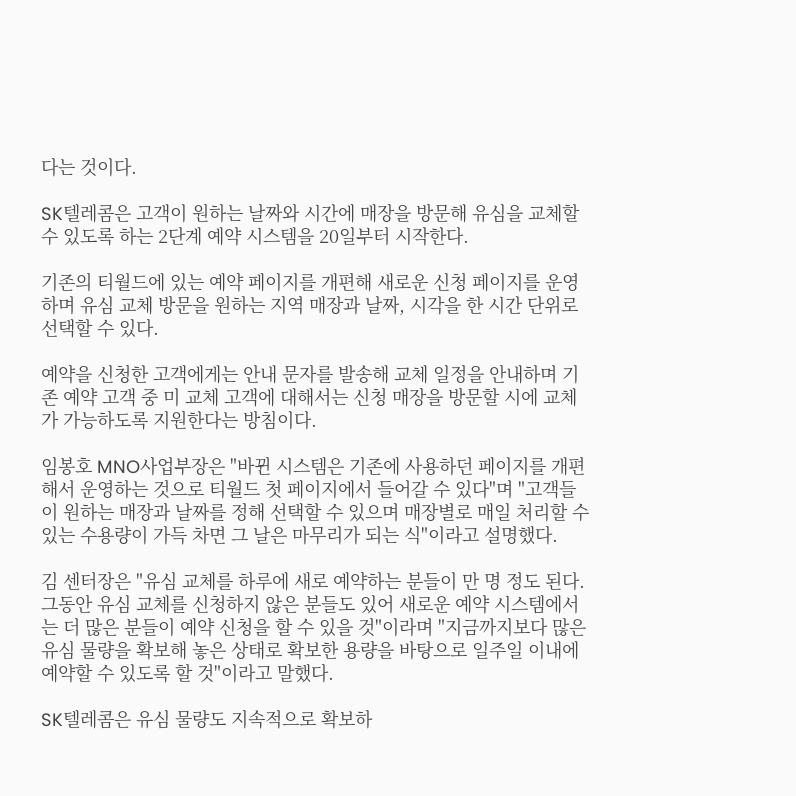다는 것이다.

SK텔레콤은 고객이 원하는 날짜와 시간에 매장을 방문해 유심을 교체할 수 있도록 하는 2단계 예약 시스템을 20일부터 시작한다.

기존의 티월드에 있는 예약 페이지를 개편해 새로운 신청 페이지를 운영하며 유심 교체 방문을 원하는 지역 매장과 날짜, 시각을 한 시간 단위로 선택할 수 있다.

예약을 신청한 고객에게는 안내 문자를 발송해 교체 일정을 안내하며 기존 예약 고객 중 미 교체 고객에 대해서는 신청 매장을 방문할 시에 교체가 가능하도록 지원한다는 방침이다.

임봉호 MNO사업부장은 "바뀐 시스템은 기존에 사용하던 페이지를 개편해서 운영하는 것으로 티월드 첫 페이지에서 들어갈 수 있다"며 "고객들이 원하는 매장과 날짜를 정해 선택할 수 있으며 매장별로 매일 처리할 수 있는 수용량이 가득 차면 그 날은 마무리가 되는 식"이라고 설명했다.

김 센터장은 "유심 교체를 하루에 새로 예약하는 분들이 만 명 정도 된다. 그동안 유심 교체를 신청하지 않은 분들도 있어 새로운 예약 시스템에서는 더 많은 분들이 예약 신청을 할 수 있을 것"이라며 "지금까지보다 많은 유심 물량을 확보해 놓은 상태로 확보한 용량을 바탕으로 일주일 이내에 예약할 수 있도록 할 것"이라고 말했다.

SK텔레콤은 유심 물량도 지속적으로 확보하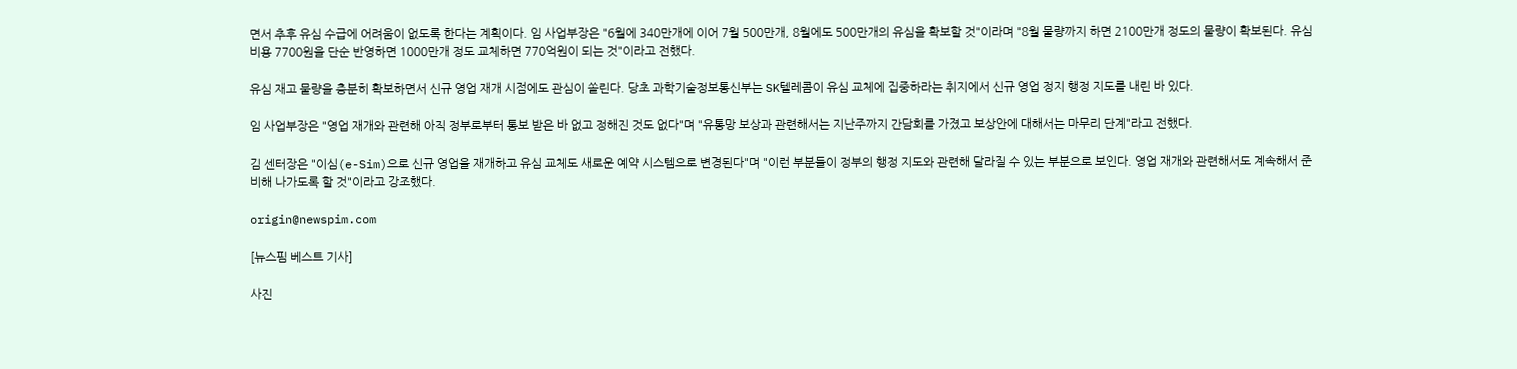면서 추후 유심 수급에 어려움이 없도록 한다는 계획이다. 임 사업부장은 "6월에 340만개에 이어 7월 500만개, 8월에도 500만개의 유심을 확보할 것"이라며 "8월 물량까지 하면 2100만개 정도의 물량이 확보된다. 유심 비용 7700원을 단순 반영하면 1000만개 정도 교체하면 770억원이 되는 것"이라고 전했다.

유심 재고 물량을 충분히 확보하면서 신규 영업 재개 시점에도 관심이 쏠린다. 당초 과학기술정보통신부는 SK텔레콤이 유심 교체에 집중하라는 취지에서 신규 영업 정지 행정 지도를 내린 바 있다.

임 사업부장은 "영업 재개와 관련해 아직 정부로부터 통보 받은 바 없고 정해진 것도 없다"며 "유통망 보상과 관련해서는 지난주까지 간담회를 가졌고 보상안에 대해서는 마무리 단계"라고 전했다.

김 센터장은 "이심(e-Sim)으로 신규 영업을 재개하고 유심 교체도 새로운 예약 시스템으로 변경된다"며 "이런 부분들이 정부의 행정 지도와 관련해 달라질 수 있는 부분으로 보인다. 영업 재개와 관련해서도 계속해서 준비해 나가도록 할 것"이라고 강조했다.

origin@newspim.com

[뉴스핌 베스트 기사]

사진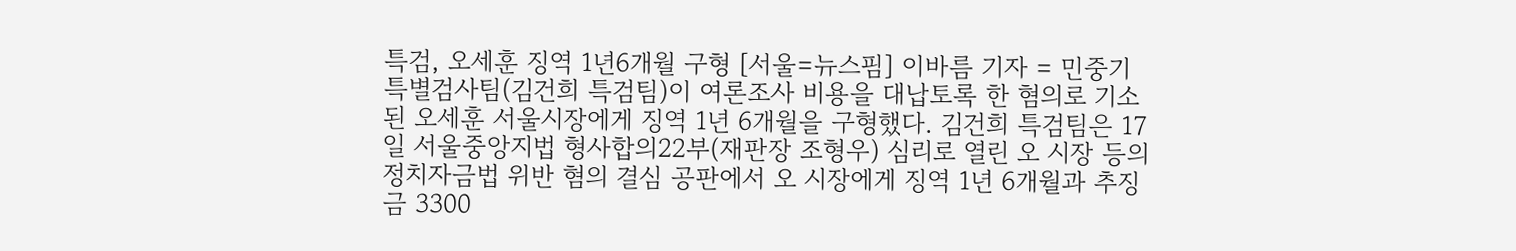특검, 오세훈 징역 1년6개월 구형 [서울=뉴스핌] 이바름 기자 = 민중기 특별검사팀(김건희 특검팀)이 여론조사 비용을 대납토록 한 혐의로 기소된 오세훈 서울시장에게 징역 1년 6개월을 구형했다. 김건희 특검팀은 17일 서울중앙지법 형사합의22부(재판장 조형우) 심리로 열린 오 시장 등의 정치자금법 위반 혐의 결심 공판에서 오 시장에게 징역 1년 6개월과 추징금 3300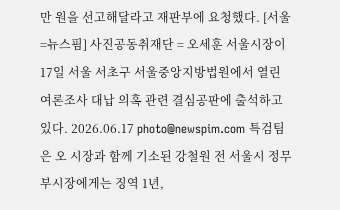만 원을 선고해달라고 재판부에 요청했다. [서울=뉴스핌] 사진공동취재단 = 오세훈 서울시장이 17일 서울 서초구 서울중앙지방법원에서 열린 여론조사 대납 의혹 관련 결심공판에 출석하고 있다. 2026.06.17 photo@newspim.com 특검팀은 오 시장과 함께 기소된 강철원 전 서울시 정무부시장에게는 징역 1년,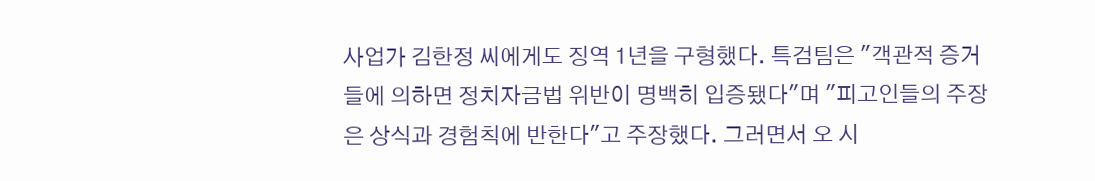사업가 김한정 씨에게도 징역 1년을 구형했다. 특검팀은 "객관적 증거들에 의하면 정치자금법 위반이 명백히 입증됐다"며 "피고인들의 주장은 상식과 경험칙에 반한다"고 주장했다. 그러면서 오 시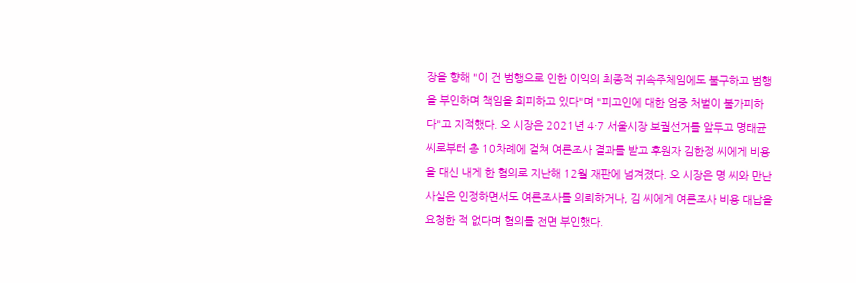장을 향해 "이 건 범행으로 인한 이익의 최종적 귀속주체임에도 불구하고 범행을 부인하며 책임을 회피하고 있다"며 "피고인에 대한 엄중 처벌이 불가피하다"고 지적했다. 오 시장은 2021년 4·7 서울시장 보궐선거를 앞두고 명태균 씨로부터 총 10차례에 걸쳐 여론조사 결과를 받고 후원자 김한정 씨에게 비용을 대신 내게 한 혐의로 지난해 12월 재판에 넘겨졌다. 오 시장은 명 씨와 만난 사실은 인정하면서도 여론조사를 의뢰하거나, 김 씨에게 여론조사 비용 대납을 요청한 적 없다며 혐의를 전면 부인했다.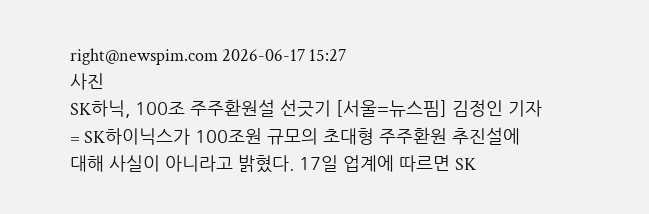right@newspim.com 2026-06-17 15:27
사진
SK하닉, 100조 주주환원설 선긋기 [서울=뉴스핌] 김정인 기자 = SK하이닉스가 100조원 규모의 초대형 주주환원 추진설에 대해 사실이 아니라고 밝혔다. 17일 업계에 따르면 SK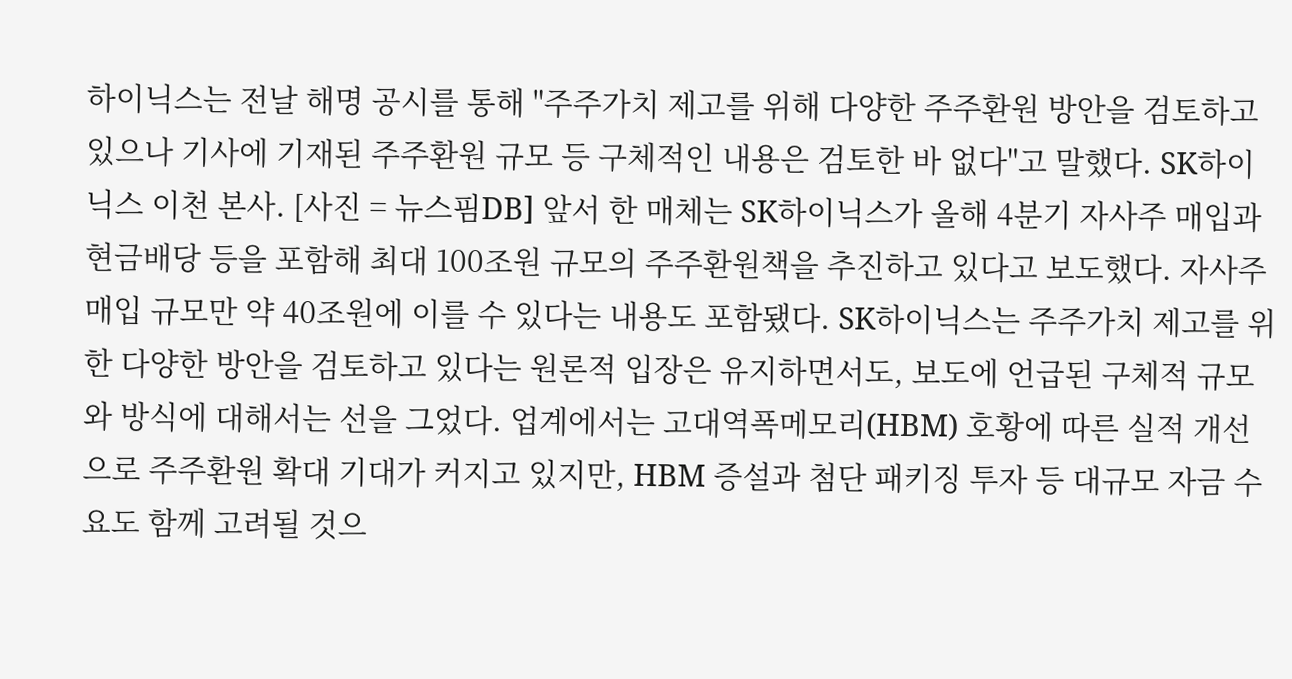하이닉스는 전날 해명 공시를 통해 "주주가치 제고를 위해 다양한 주주환원 방안을 검토하고 있으나 기사에 기재된 주주환원 규모 등 구체적인 내용은 검토한 바 없다"고 말했다. SK하이닉스 이천 본사. [사진 = 뉴스핌DB] 앞서 한 매체는 SK하이닉스가 올해 4분기 자사주 매입과 현금배당 등을 포함해 최대 100조원 규모의 주주환원책을 추진하고 있다고 보도했다. 자사주 매입 규모만 약 40조원에 이를 수 있다는 내용도 포함됐다. SK하이닉스는 주주가치 제고를 위한 다양한 방안을 검토하고 있다는 원론적 입장은 유지하면서도, 보도에 언급된 구체적 규모와 방식에 대해서는 선을 그었다. 업계에서는 고대역폭메모리(HBM) 호황에 따른 실적 개선으로 주주환원 확대 기대가 커지고 있지만, HBM 증설과 첨단 패키징 투자 등 대규모 자금 수요도 함께 고려될 것으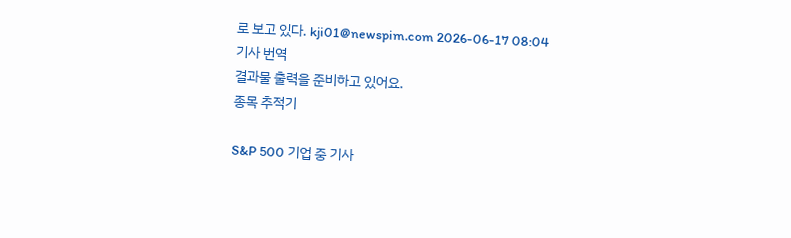로 보고 있다. kji01@newspim.com 2026-06-17 08:04
기사 번역
결과물 출력을 준비하고 있어요.
종목 추적기

S&P 500 기업 중 기사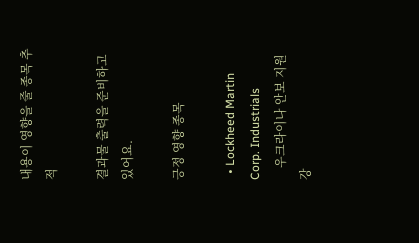내용이 영향을 줄 종목 추적

결과물 출력을 준비하고 있어요.

긍정 영향 종목

  • Lockheed Martin Corp. Industrials
    우크라이나 안보 지원 강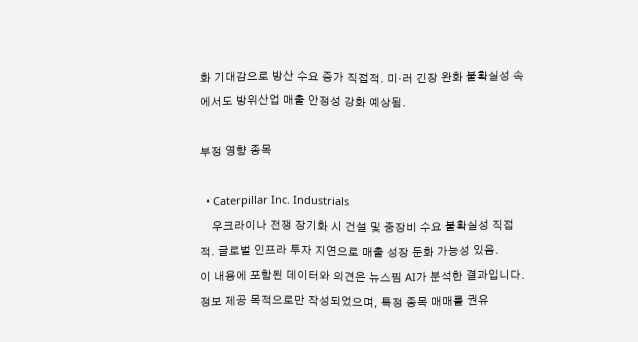화 기대감으로 방산 수요 증가 직접적. 미·러 긴장 완화 불확실성 속에서도 방위산업 매출 안정성 강화 예상됨.

부정 영향 종목

  • Caterpillar Inc. Industrials
    우크라이나 전쟁 장기화 시 건설 및 중장비 수요 불확실성 직접적. 글로벌 인프라 투자 지연으로 매출 성장 둔화 가능성 있음.
이 내용에 포함된 데이터와 의견은 뉴스핌 AI가 분석한 결과입니다. 정보 제공 목적으로만 작성되었으며, 특정 종목 매매를 권유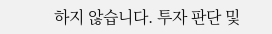하지 않습니다. 투자 판단 및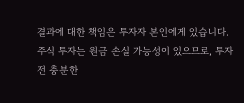결과에 대한 책임은 투자자 본인에게 있습니다. 주식 투자는 원금 손실 가능성이 있으므로, 투자 전 충분한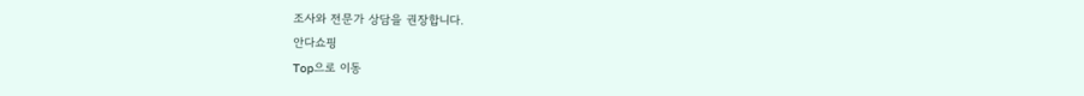조사와 전문가 상담을 권장합니다.
안다쇼핑
Top으로 이동